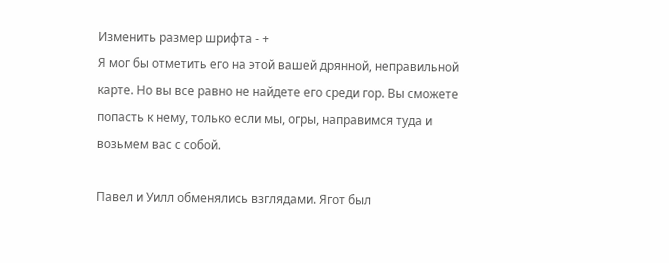Изменить размер шрифта - +
Я мог бы отметить его на этой вашей дрянной, неправильной карте. Но вы все равно не найдете его среди гор. Вы сможете попасть к нему, только если мы, огры, направимся туда и возьмем вас с собой.

Павел и Уилл обменялись взглядами. Ягот был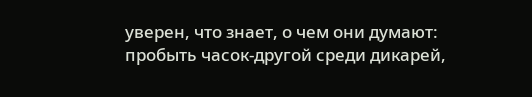уверен, что знает, о чем они думают: пробыть часок-другой среди дикарей,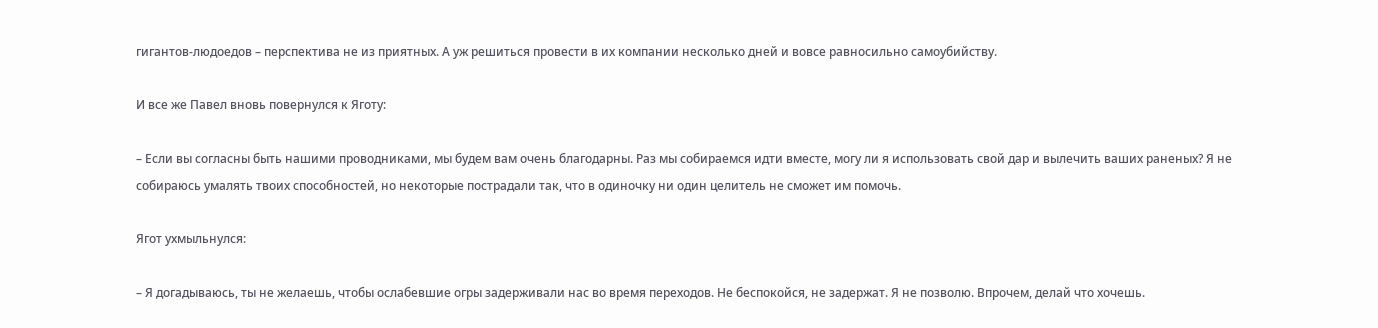гигантов-людоедов – перспектива не из приятных. А уж решиться провести в их компании несколько дней и вовсе равносильно самоубийству.

И все же Павел вновь повернулся к Яготу:

– Если вы согласны быть нашими проводниками, мы будем вам очень благодарны. Раз мы собираемся идти вместе, могу ли я использовать свой дар и вылечить ваших раненых? Я не собираюсь умалять твоих способностей, но некоторые пострадали так, что в одиночку ни один целитель не сможет им помочь.

Ягот ухмыльнулся:

– Я догадываюсь, ты не желаешь, чтобы ослабевшие огры задерживали нас во время переходов. Не беспокойся, не задержат. Я не позволю. Впрочем, делай что хочешь.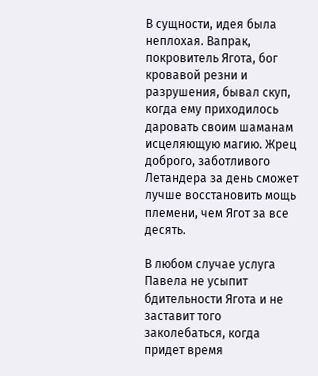В сущности, идея была неплохая. Вапрак, покровитель Ягота, бог кровавой резни и разрушения, бывал скуп, когда ему приходилось даровать своим шаманам исцеляющую магию. Жрец доброго, заботливого Летандера за день сможет лучше восстановить мощь племени, чем Ягот за все десять.

В любом случае услуга Павела не усыпит бдительности Ягота и не заставит того заколебаться, когда придет время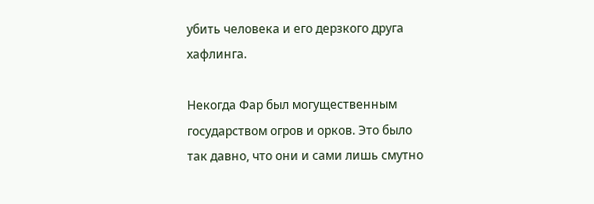убить человека и его дерзкого друга хафлинга.

Некогда Фар был могущественным государством огров и орков. Это было так давно, что они и сами лишь смутно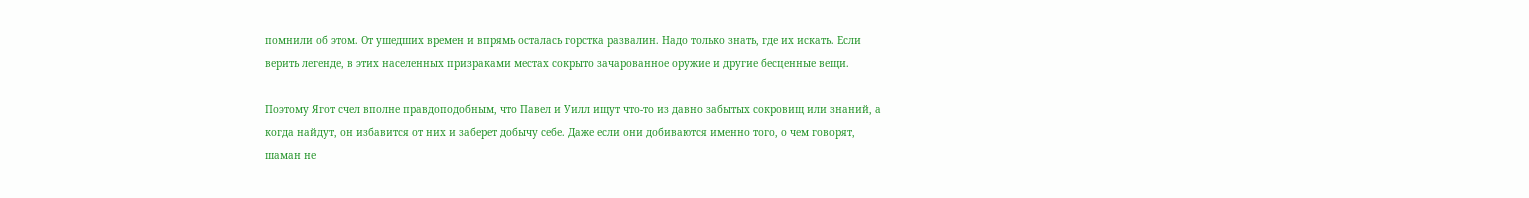помнили об этом. От ушедших времен и впрямь осталась горстка развалин. Надо только знать, где их искать. Если верить легенде, в этих населенных призраками местах сокрыто зачарованное оружие и другие бесценные вещи.

Поэтому Ягот счел вполне правдоподобным, что Павел и Уилл ищут что-то из давно забытых сокровищ или знаний, а когда найдут, он избавится от них и заберет добычу себе. Даже если они добиваются именно того, о чем говорят, шаман не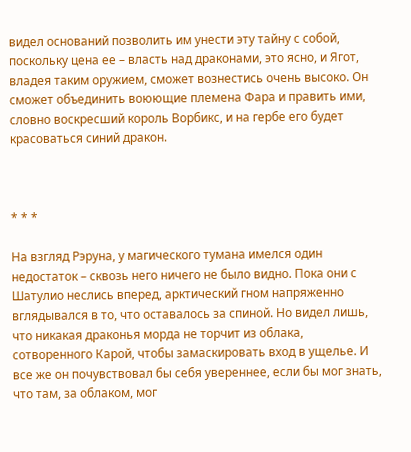видел оснований позволить им унести эту тайну с собой, поскольку цена ее – власть над драконами, это ясно, и Ягот, владея таким оружием, сможет вознестись очень высоко. Он сможет объединить воюющие племена Фара и править ими, словно воскресший король Ворбикс, и на гербе его будет красоваться синий дракон.



* * *

На взгляд Рэруна, у магического тумана имелся один недостаток – сквозь него ничего не было видно. Пока они с Шатулио неслись вперед, арктический гном напряженно вглядывался в то, что оставалось за спиной. Но видел лишь, что никакая драконья морда не торчит из облака, сотворенного Карой, чтобы замаскировать вход в ущелье. И все же он почувствовал бы себя увереннее, если бы мог знать, что там, за облаком, мог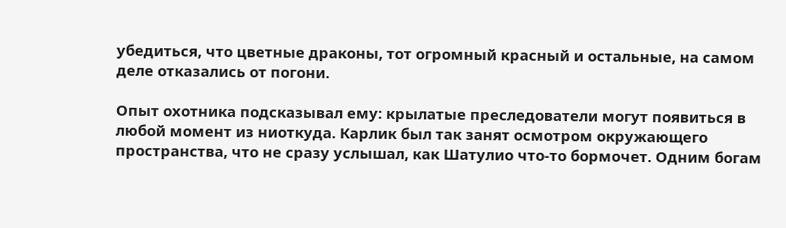убедиться, что цветные драконы, тот огромный красный и остальные, на самом деле отказались от погони.

Опыт охотника подсказывал ему: крылатые преследователи могут появиться в любой момент из ниоткуда. Карлик был так занят осмотром окружающего пространства, что не сразу услышал, как Шатулио что-то бормочет. Одним богам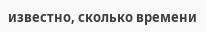известно, сколько времени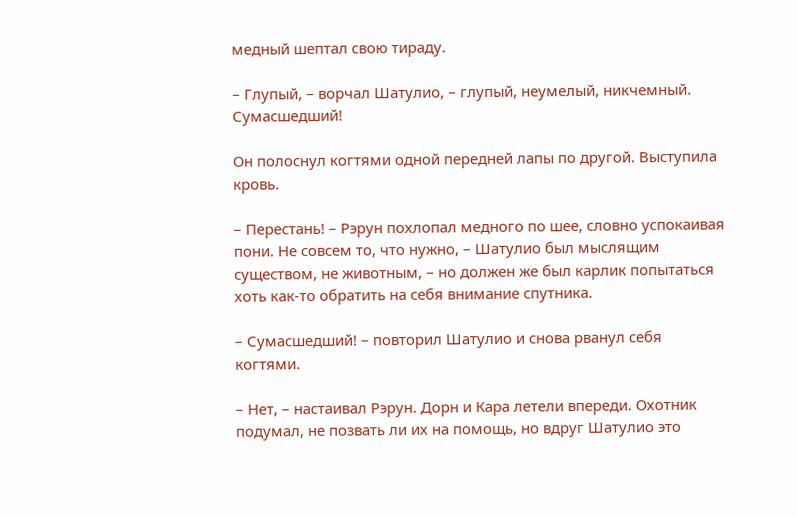медный шептал свою тираду.

– Глупый, – ворчал Шатулио, – глупый, неумелый, никчемный. Сумасшедший!

Он полоснул когтями одной передней лапы по другой. Выступила кровь.

– Перестань! – Рэрун похлопал медного по шее, словно успокаивая пони. Не совсем то, что нужно, – Шатулио был мыслящим существом, не животным, – но должен же был карлик попытаться хоть как-то обратить на себя внимание спутника.

– Сумасшедший! – повторил Шатулио и снова рванул себя когтями.

– Нет, – настаивал Рэрун. Дорн и Кара летели впереди. Охотник подумал, не позвать ли их на помощь, но вдруг Шатулио это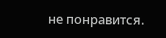не понравится.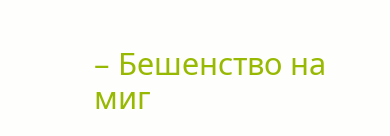– Бешенство на миг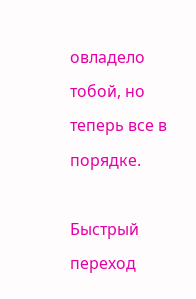овладело тобой, но теперь все в порядке.

Быстрый переход